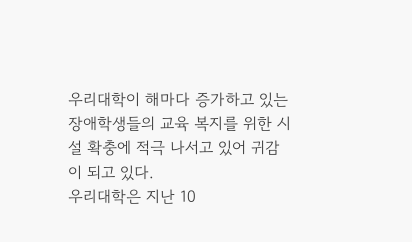우리대학이 해마다 증가하고 있는 장애학생들의 교육 복지를 위한 시설 확충에 적극 나서고 있어 귀감이 되고 있다.
우리대학은 지난 10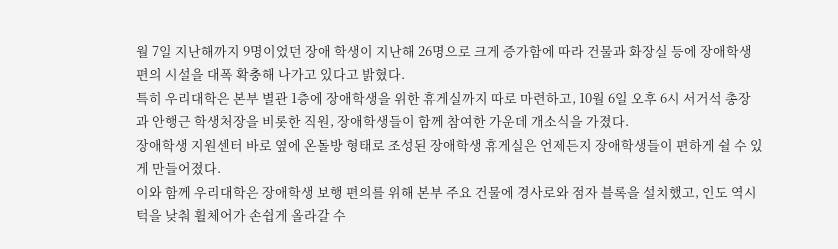월 7일 지난해까지 9명이었던 장애 학생이 지난해 26명으로 크게 증가함에 따라 건물과 화장실 등에 장애학생 편의 시설을 대폭 확충해 나가고 있다고 밝혔다.
특히 우리대학은 본부 별관 1층에 장애학생을 위한 휴게실까지 따로 마련하고, 10월 6일 오후 6시 서거석 총장과 안행근 학생처장을 비롯한 직원, 장애학생들이 함께 참여한 가운데 개소식을 가졌다.
장애학생 지원센터 바로 옆에 온돌방 형태로 조성된 장애학생 휴게실은 언제든지 장애학생들이 편하게 쉴 수 있게 만들어졌다.
이와 함께 우리대학은 장애학생 보행 편의를 위해 본부 주요 건물에 경사로와 점자 블록을 설치했고, 인도 역시 턱을 낮춰 휠체어가 손쉽게 올라갈 수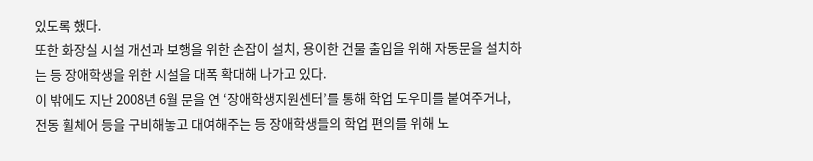있도록 했다.
또한 화장실 시설 개선과 보행을 위한 손잡이 설치, 용이한 건물 출입을 위해 자동문을 설치하는 등 장애학생을 위한 시설을 대폭 확대해 나가고 있다.
이 밖에도 지난 2008년 6월 문을 연 ‘장애학생지원센터’를 통해 학업 도우미를 붙여주거나, 전동 휠체어 등을 구비해놓고 대여해주는 등 장애학생들의 학업 편의를 위해 노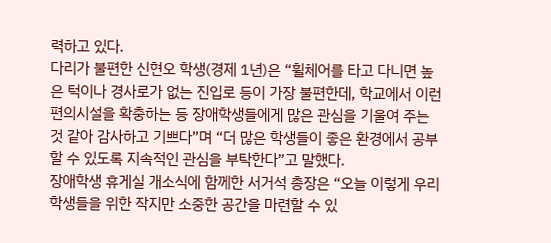력하고 있다.
다리가 불편한 신현오 학생(경제 1년)은 “휠체어를 타고 다니면 높은 턱이나 경사로가 없는 진입로 등이 가장 불편한데, 학교에서 이런 편의시설을 확충하는 등 장애학생들에게 많은 관심을 기울여 주는 것 같아 감사하고 기쁘다”며 “더 많은 학생들이 좋은 환경에서 공부할 수 있도록 지속적인 관심을 부탁한다”고 말했다.
장애학생 휴게실 개소식에 함께한 서거석 총장은 “오늘 이렇게 우리 학생들을 위한 작지만 소중한 공간을 마련할 수 있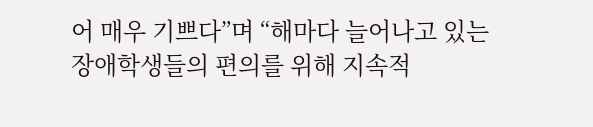어 매우 기쁘다”며 “해마다 늘어나고 있는 장애학생들의 편의를 위해 지속적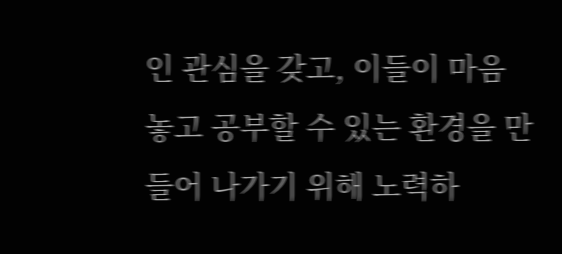인 관심을 갖고, 이들이 마음놓고 공부할 수 있는 환경을 만들어 나가기 위해 노력하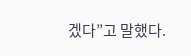겠다”고 말했다.